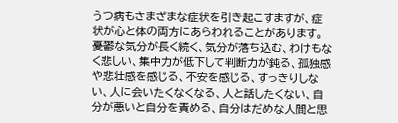うつ病もさまざまな症状を引き起こすますが、症状が心と体の両方にあらわれることがあります。
憂鬱な気分が長く続く、気分が落ち込む、わけもなく悲しい、集中力が低下して判断力が鈍る、孤独感や悲壮感を感じる、不安を感じる、すっきりしない、人に会いたくなくなる、人と話したくない、自分が悪いと自分を責める、自分はだめな人間と思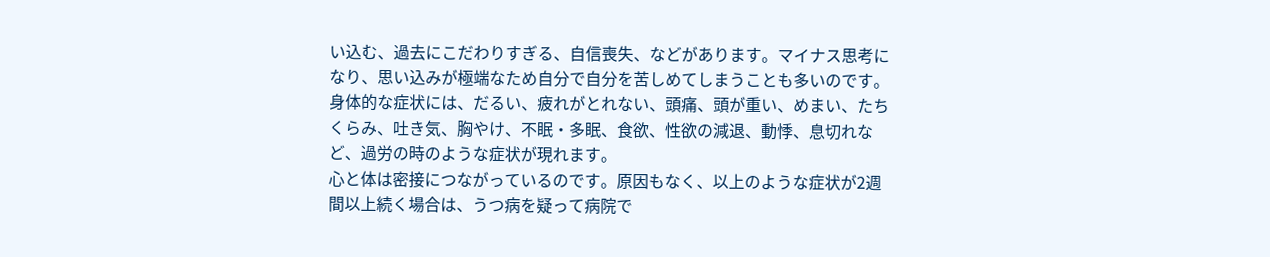い込む、過去にこだわりすぎる、自信喪失、などがあります。マイナス思考になり、思い込みが極端なため自分で自分を苦しめてしまうことも多いのです。
身体的な症状には、だるい、疲れがとれない、頭痛、頭が重い、めまい、たちくらみ、吐き気、胸やけ、不眠・多眠、食欲、性欲の減退、動悸、息切れなど、過労の時のような症状が現れます。
心と体は密接につながっているのです。原因もなく、以上のような症状が2週間以上続く場合は、うつ病を疑って病院で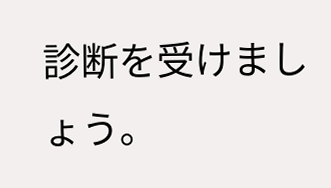診断を受けましょう。